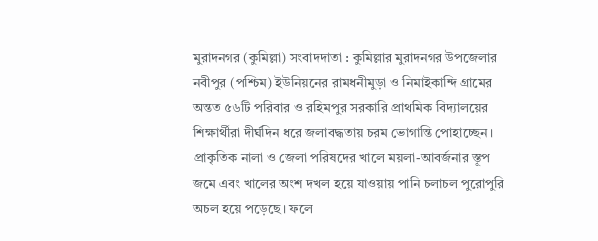মুরাদনগর (কুমিল্লা) সংবাদদাতা : কুমিল্লার মুরাদনগর উপজেলার নবীপুর (পশ্চিম) ইউনিয়নের রামধনীমুড়া ও নিমাইকান্দি গ্রামের অন্তত ৫৬টি পরিবার ও রহিমপুর সরকারি প্রাথমিক বিদ্যালয়ের শিক্ষার্থীরা দীর্ঘদিন ধরে জলাবদ্ধতায় চরম ভোগান্তি পোহাচ্ছেন। প্রাকৃতিক নালা ও জেলা পরিষদের খালে ময়লা-আবর্জনার স্তূপ জমে এবং খালের অংশ দখল হয়ে যাওয়ায় পানি চলাচল পুরোপুরি অচল হয়ে পড়েছে। ফলে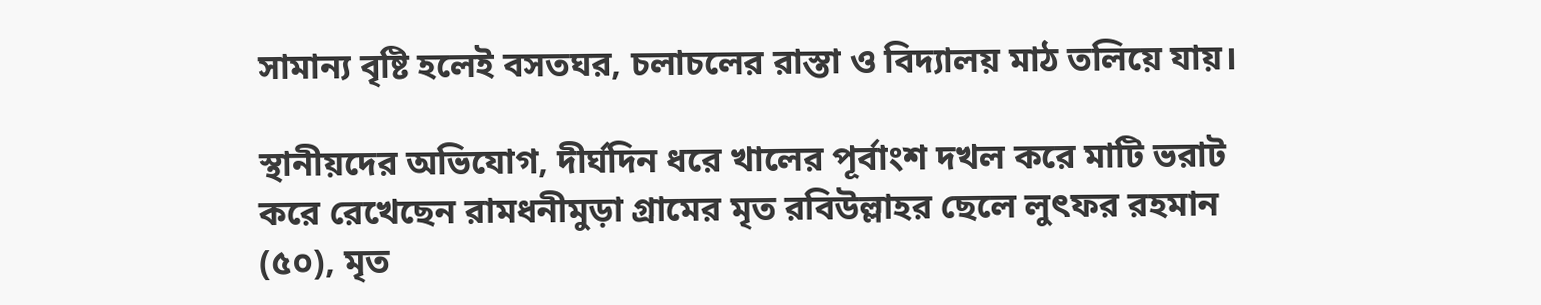সামান্য বৃষ্টি হলেই বসতঘর, চলাচলের রাস্তা ও বিদ্যালয় মাঠ তলিয়ে যায়।

স্থানীয়দের অভিযোগ, দীর্ঘদিন ধরে খালের পূর্বাংশ দখল করে মাটি ভরাট করে রেখেছেন রামধনীমুড়া গ্রামের মৃত রবিউল্লাহর ছেলে লুৎফর রহমান (৫০), মৃত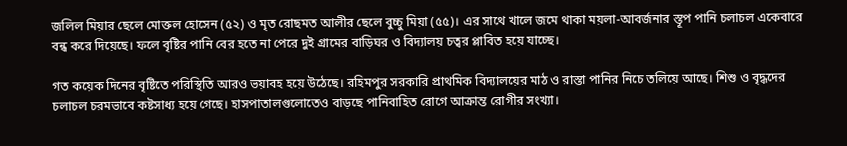জলিল মিয়ার ছেলে মোক্তল হোসেন (৫২) ও মৃত রোছমত আলীর ছেলে বুচ্চু মিয়া (৫৫)। এর সাথে খালে জমে থাকা ময়লা-আবর্জনার স্তূপ পানি চলাচল একেবারে বন্ধ করে দিয়েছে। ফলে বৃষ্টির পানি বের হতে না পেরে দুই গ্রামের বাড়িঘর ও বিদ্যালয় চত্বর প্লাবিত হয়ে যাচ্ছে।

গত কয়েক দিনের বৃষ্টিতে পরিস্থিতি আরও ভয়াবহ হয়ে উঠেছে। রহিমপুর সরকারি প্রাথমিক বিদ্যালয়ের মাঠ ও রাস্তা পানির নিচে তলিয়ে আছে। শিশু ও বৃদ্ধদের চলাচল চরমভাবে কষ্টসাধ্য হয়ে গেছে। হাসপাতালগুলোতেও বাড়ছে পানিবাহিত রোগে আক্রান্ত রোগীর সংখ্যা।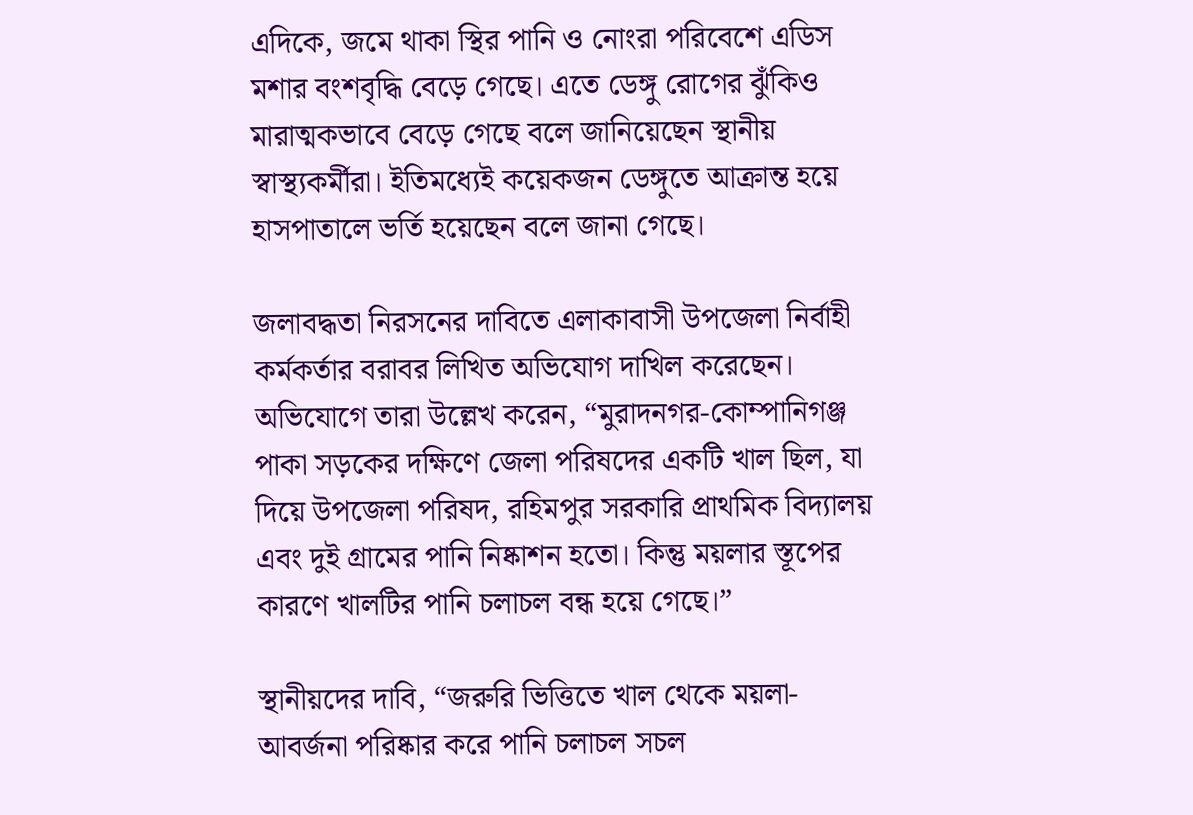এদিকে, জমে থাকা স্থির পানি ও নোংরা পরিবেশে এডিস মশার বংশবৃদ্ধি বেড়ে গেছে। এতে ডেঙ্গু রোগের ঝুঁকিও মারাত্মকভাবে বেড়ে গেছে বলে জানিয়েছেন স্থানীয় স্বাস্থ্যকর্মীরা। ইতিমধ্যেই কয়েকজন ডেঙ্গুতে আক্রান্ত হয়ে হাসপাতালে ভর্তি হয়েছেন বলে জানা গেছে।

জলাবদ্ধতা নিরসনের দাবিতে এলাকাবাসী উপজেলা নির্বাহী কর্মকর্তার বরাবর লিখিত অভিযোগ দাখিল করেছেন। অভিযোগে তারা উল্লেখ করেন, “মুরাদনগর-কোম্পানিগঞ্জ পাকা সড়কের দক্ষিণে জেলা পরিষদের একটি খাল ছিল, যা দিয়ে উপজেলা পরিষদ, রহিমপুর সরকারি প্রাথমিক বিদ্যালয় এবং দুই গ্রামের পানি নিষ্কাশন হতো। কিন্তু ময়লার স্তূপের কারণে খালটির পানি চলাচল বন্ধ হয়ে গেছে।”

স্থানীয়দের দাবি, “জরুরি ভিত্তিতে খাল থেকে ময়লা-আবর্জনা পরিষ্কার করে পানি চলাচল সচল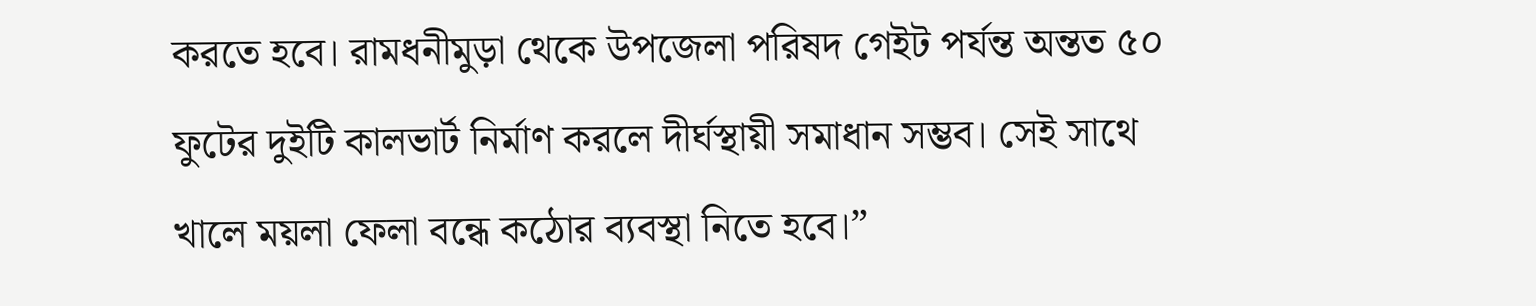করতে হবে। রামধনীমুড়া থেকে উপজেলা পরিষদ গেইট পর্যন্ত অন্তত ৫০ ফুটের দুইটি কালভার্ট নির্মাণ করলে দীর্ঘস্থায়ী সমাধান সম্ভব। সেই সাথে খালে ময়লা ফেলা বন্ধে কঠোর ব্যবস্থা নিতে হবে।”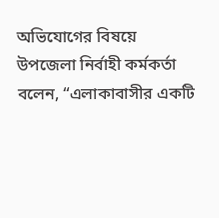অভিযোগের বিষয়ে উপজেলা নির্বাহী কর্মকর্তা বলেন, “এলাকাবাসীর একটি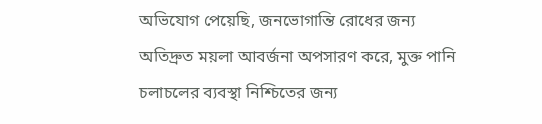অভিযোগ পেয়েছি, জনভোগান্তি রোধের জন্য অতিদ্রুত ময়লা আবর্জনা অপসারণ করে, মুক্ত পানি চলাচলের ব্যবস্থা নিশ্চিতের জন্য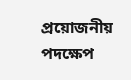প্রয়োজনীয় পদক্ষেপ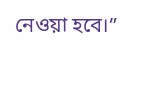নেওয়া হবে।”